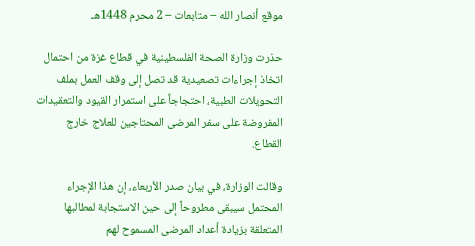موقع أنصار الله – متابعات – 2 محرم 1448هـ

حذرت وزارة الصحة الفلسطينية في قطاع غزة من احتمال اتخاذ إجراءات تصعيدية قد تصل إلى وقف العمل بملف التحويلات الطبية، احتجاجاً على استمرار القيود والتعقيدات المفروضة على سفر المرضى المحتاجين للعلاج خارج القطاع.

وقالت الوزارة، في بيان صدر الأربعاء، إن هذا الإجراء المحتمل سيبقى مطروحاً إلى حين الاستجابة لمطالبها المتعلقة بزيادة أعداد المرضى المسموح لهم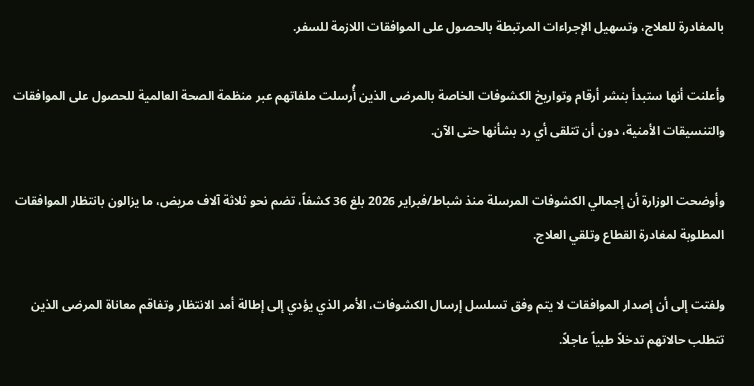بالمغادرة للعلاج، وتسهيل الإجراءات المرتبطة بالحصول على الموافقات اللازمة للسفر.

وأعلنت أنها ستبدأ بنشر أرقام وتواريخ الكشوفات الخاصة بالمرضى الذين أُرسلت ملفاتهم عبر منظمة الصحة العالمية للحصول على الموافقات والتنسيقات الأمنية، دون أن تتلقى أي رد بشأنها حتى الآن.

وأوضحت الوزارة أن إجمالي الكشوفات المرسلة منذ شباط/فبراير 2026 بلغ 36 كشفاً، تضم نحو ثلاثة آلاف مريض، ما يزالون بانتظار الموافقات المطلوبة لمغادرة القطاع وتلقي العلاج.

ولفتت إلى أن إصدار الموافقات لا يتم وفق تسلسل إرسال الكشوفات، الأمر الذي يؤدي إلى إطالة أمد الانتظار وتفاقم معاناة المرضى الذين تتطلب حالاتهم تدخلاً طبياً عاجلاً.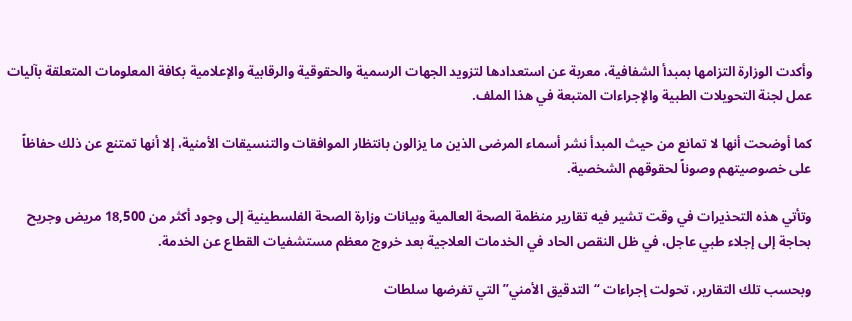وأكدت الوزارة التزامها بمبدأ الشفافية، معربة عن استعدادها لتزويد الجهات الرسمية والحقوقية والرقابية والإعلامية بكافة المعلومات المتعلقة بآليات عمل لجنة التحويلات الطبية والإجراءات المتبعة في هذا الملف.

كما أوضحت أنها لا تمانع من حيث المبدأ نشر أسماء المرضى الذين ما يزالون بانتظار الموافقات والتنسيقات الأمنية، إلا أنها تمتنع عن ذلك حفاظاً على خصوصيتهم وصوناً لحقوقهم الشخصية.

وتأتي هذه التحذيرات في وقت تشير فيه تقارير منظمة الصحة العالمية وبيانات وزارة الصحة الفلسطينية إلى وجود أكثر من 18,500 مريض وجريح بحاجة إلى إجلاء طبي عاجل، في ظل النقص الحاد في الخدمات العلاجية بعد خروج معظم مستشفيات القطاع عن الخدمة.

وبحسب تلك التقارير، تحولت إجراءات “التدقيق الأمني” التي تفرضها سلطات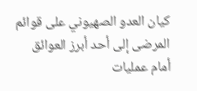كيان العدو الصهيوني على قوائم المرضى إلى أحد أبرز العوائق أمام عمليات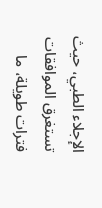الإجلاء الطبي، حيث تستغرق الموافقات فترات طويلة، ما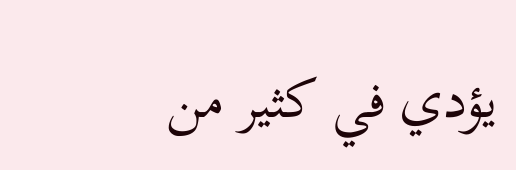يؤدي في كثير من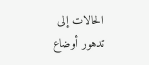الحالات إلى تدهور أوضاع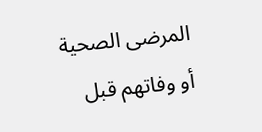المرضى الصحية أو وفاتهم قبل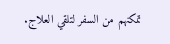تمكنهم من السفر لتلقي العلاج.